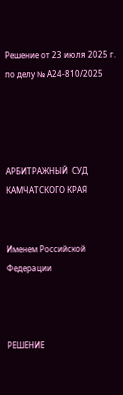Решение от 23 июля 2025 г. по делу № А24-810/2025




АРБИТРАЖНЫЙ  СУД  КАМЧАТСКОГО КРАЯ


Именем Российской Федерации



РЕШЕНИЕ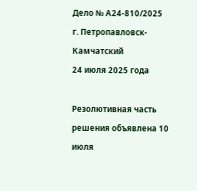Дело № А24-810/2025
г. Петропавловск-Камчатский
24 июля 2025 года

Резолютивная часть решения объявлена 10 июля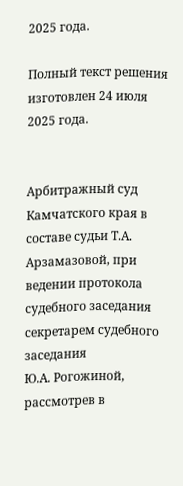2025 года.

Полный текст решения изготовлен 24 июля 2025 года.


Арбитражный суд Камчатского края в составе судьи Т.А. Арзамазовой, при ведении протокола судебного заседания секретарем судебного заседания                     Ю.А. Рогожиной, рассмотрев в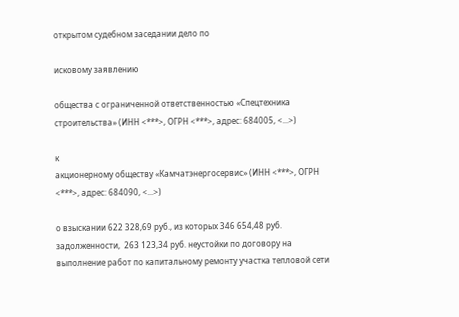открытом судебном заседании дело по

исковому заявлению

общества с ограниченной ответственностью «Спецтехника строительства» (ИНН <***>, ОГРН <***>, адрес: 684005, <...>)

к
акционерному обществу «Камчатэнергосервис» (ИНН <***>, ОГРН <***>, адрес: 684090, <...>)

о взыскании 622 328,69 руб., из которых 346 654,48 руб. задолженности,  263 123,34 руб. неустойки по договору на  выполнение работ по капитальному ремонту участка тепловой сети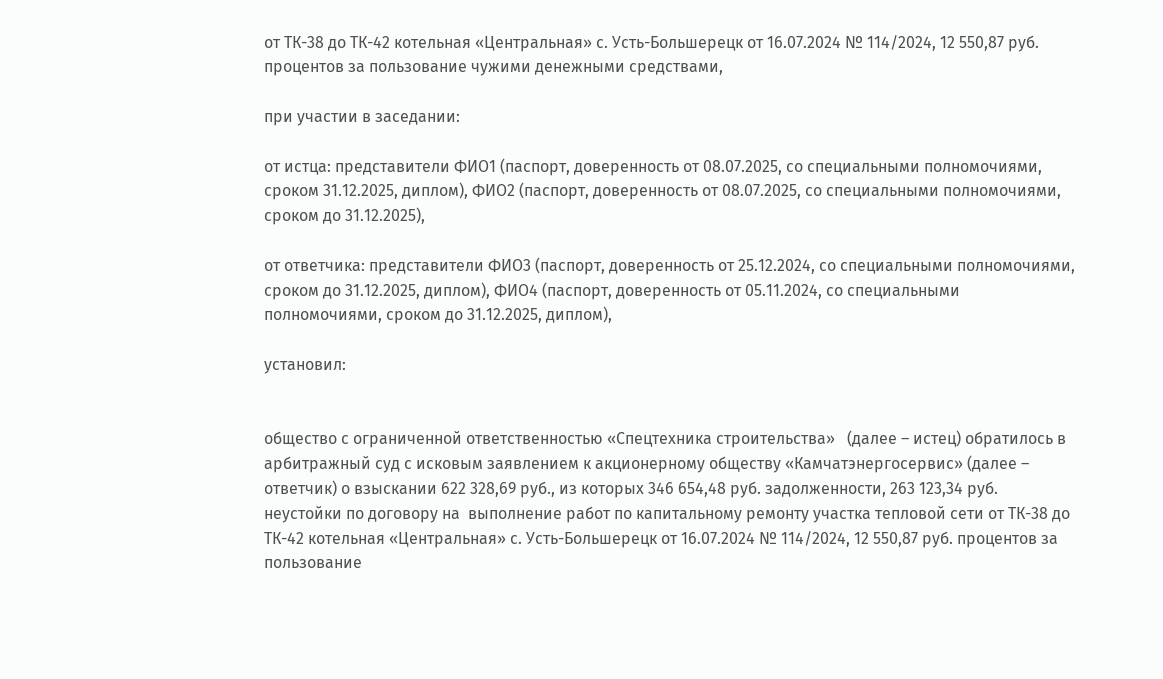от ТК-38 до ТК-42 котельная «Центральная» с. Усть-Большерецк от 16.07.2024 № 114/2024, 12 550,87 руб. процентов за пользование чужими денежными средствами,

при участии в заседании:

от истца: представители ФИО1 (паспорт, доверенность от 08.07.2025, со специальными полномочиями, сроком 31.12.2025, диплом), ФИО2 (паспорт, доверенность от 08.07.2025, со специальными полномочиями, сроком до 31.12.2025),

от ответчика: представители ФИО3 (паспорт, доверенность от 25.12.2024, со специальными полномочиями, сроком до 31.12.2025, диплом), ФИО4 (паспорт, доверенность от 05.11.2024, со специальными полномочиями, сроком до 31.12.2025, диплом),

установил:


общество с ограниченной ответственностью «Спецтехника строительства»   (далее – истец) обратилось в арбитражный суд с исковым заявлением к акционерному обществу «Камчатэнергосервис» (далее – ответчик) о взыскании 622 328,69 руб., из которых 346 654,48 руб. задолженности, 263 123,34 руб. неустойки по договору на  выполнение работ по капитальному ремонту участка тепловой сети от ТК-38 до ТК-42 котельная «Центральная» с. Усть-Большерецк от 16.07.2024 № 114/2024, 12 550,87 руб. процентов за пользование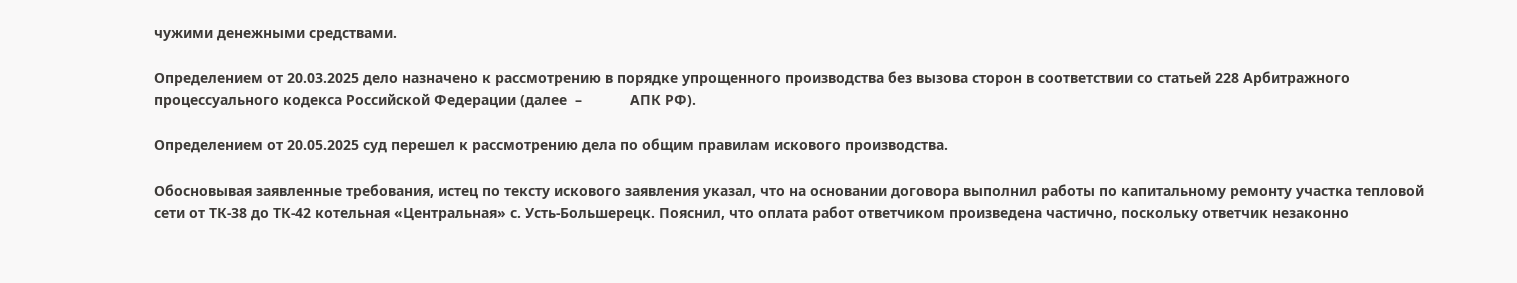чужими денежными средствами.

Определением от 20.03.2025 дело назначено к рассмотрению в порядке упрощенного производства без вызова сторон в соответствии со статьей 228 Арбитражного процессуального кодекса Российской Федерации (далее  –            АПК РФ).

Определением от 20.05.2025 суд перешел к рассмотрению дела по общим правилам искового производства.

Обосновывая заявленные требования, истец по тексту искового заявления указал, что на основании договора выполнил работы по капитальному ремонту участка тепловой сети от ТК-38 до ТК-42 котельная «Центральная» с. Усть-Большерецк. Пояснил, что оплата работ ответчиком произведена частично, поскольку ответчик незаконно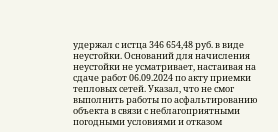удержал с истца 346 654,48 руб. в виде неустойки. Оснований для начисления неустойки не усматривает, настаивая на сдаче работ 06.09.2024 по акту приемки тепловых сетей. Указал, что не смог выполнить работы по асфальтированию объекта в связи с неблагоприятными погодными условиями и отказом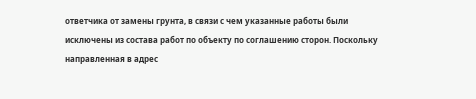ответчика от замены грунта, в связи с чем указанные работы были исключены из состава работ по объекту по соглашению сторон. Поскольку направленная в адрес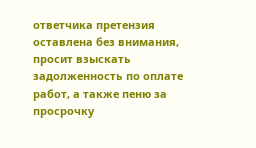ответчика претензия оставлена без внимания, просит взыскать задолженность по оплате работ, а также пеню за просрочку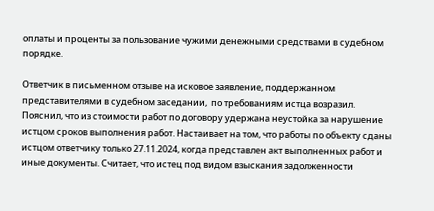оплаты и проценты за пользование чужими денежными средствами в судебном порядке.

Ответчик в письменном отзыве на исковое заявление, поддержанном представителями в судебном заседании,  по требованиям истца возразил. Пояснил, что из стоимости работ по договору удержана неустойка за нарушение истцом сроков выполнения работ. Настаивает на том, что работы по объекту сданы истцом ответчику только 27.11.2024, когда представлен акт выполненных работ и иные документы. Считает, что истец под видом взыскания задолженности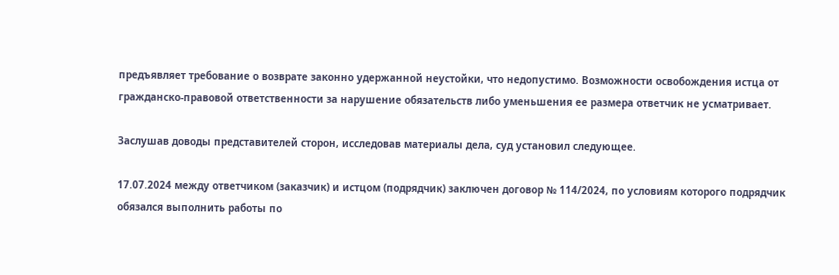предъявляет требование о возврате законно удержанной неустойки, что недопустимо. Возможности освобождения истца от гражданско-правовой ответственности за нарушение обязательств либо уменьшения ее размера ответчик не усматривает.

Заслушав доводы представителей сторон, исследовав материалы дела, суд установил следующее.

17.07.2024 между ответчиком (заказчик) и истцом (подрядчик) заключен договор № 114/2024, по условиям которого подрядчик обязался выполнить работы по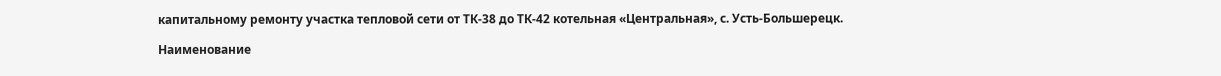капитальному ремонту участка тепловой сети от ТК-38 до ТК-42 котельная «Центральная», с. Усть-Большерецк.

Наименование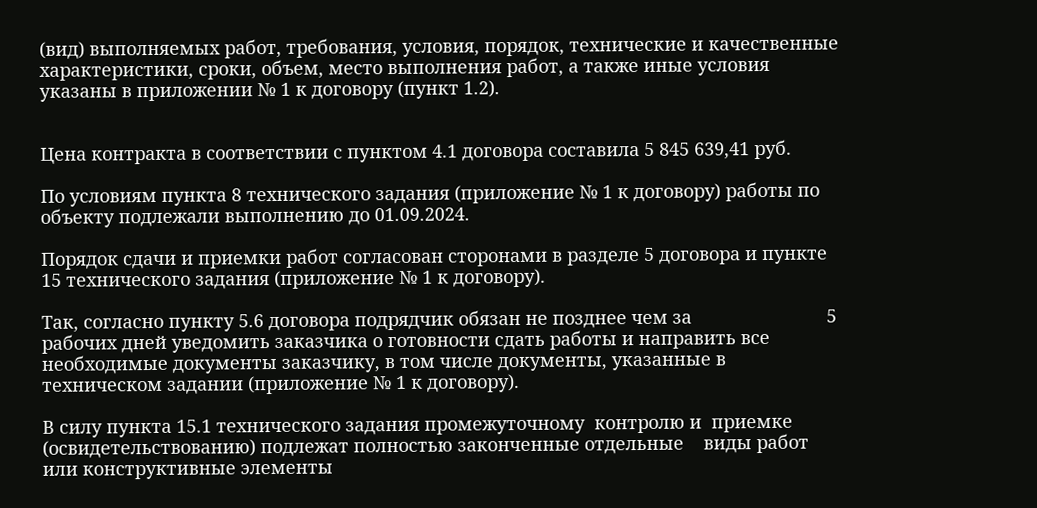(вид) выполняемых работ, требования, условия, порядок, технические и качественные характеристики, сроки, объем, место выполнения работ, а также иные условия указаны в приложении № 1 к договору (пункт 1.2).


Цена контракта в соответствии с пунктом 4.1 договора составила 5 845 639,41 руб.

По условиям пункта 8 технического задания (приложение № 1 к договору) работы по объекту подлежали выполнению до 01.09.2024.

Порядок сдачи и приемки работ согласован сторонами в разделе 5 договора и пункте 15 технического задания (приложение № 1 к договору).

Так, согласно пункту 5.6 договора подрядчик обязан не позднее чем за                           5 рабочих дней уведомить заказчика о готовности сдать работы и направить все необходимые документы заказчику, в том числе документы, указанные в техническом задании (приложение № 1 к договору).

В силу пункта 15.1 технического задания промежуточному  контролю и  приемке (освидетельствованию) подлежат полностью законченные отдельные    виды работ или конструктивные элементы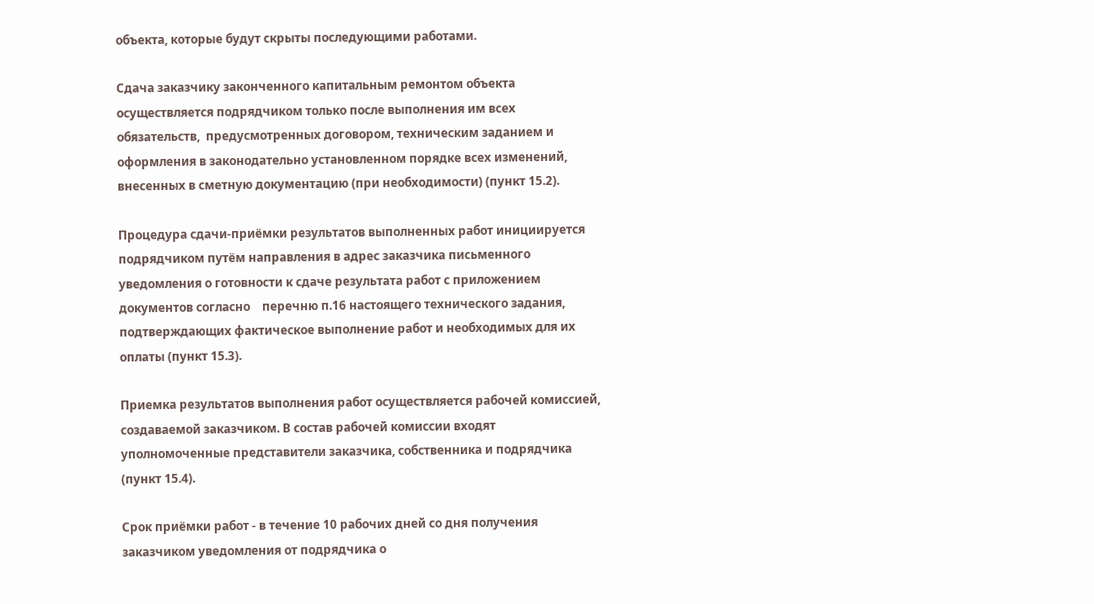объекта, которые будут скрыты последующими работами.

Сдача заказчику законченного капитальным ремонтом объекта осуществляется подрядчиком только после выполнения им всех обязательств,  предусмотренных договором, техническим заданием и оформления в законодательно установленном порядке всех изменений, внесенных в сметную документацию (при необходимости) (пункт 15.2).

Процедура сдачи-приёмки результатов выполненных работ инициируется   подрядчиком путём направления в адрес заказчика письменного уведомления о готовности к сдаче результата работ с приложением документов согласно    перечню п.16 настоящего технического задания, подтверждающих фактическое выполнение работ и необходимых для их оплаты (пункт 15.3).

Приемка результатов выполнения работ осуществляется рабочей комиссией, создаваемой заказчиком. В состав рабочей комиссии входят уполномоченные представители заказчика, собственника и подрядчика (пункт 15.4).

Срок приёмки работ - в течение 10 рабочих дней со дня получения заказчиком уведомления от подрядчика о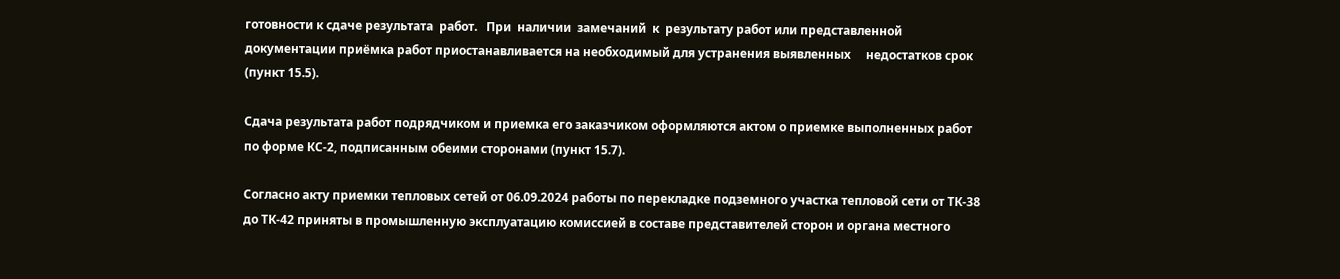готовности к сдаче результата  работ.   При  наличии  замечаний  к  результату работ или представленной документации приёмка работ приостанавливается на необходимый для устранения выявленных     недостатков срок (пункт 15.5).

Сдача результата работ подрядчиком и приемка его заказчиком оформляются актом о приемке выполненных работ по форме КС-2, подписанным обеими сторонами (пункт 15.7).

Согласно акту приемки тепловых сетей от 06.09.2024 работы по перекладке подземного участка тепловой сети от ТК-38 до ТК-42 приняты в промышленную эксплуатацию комиссией в составе представителей сторон и органа местного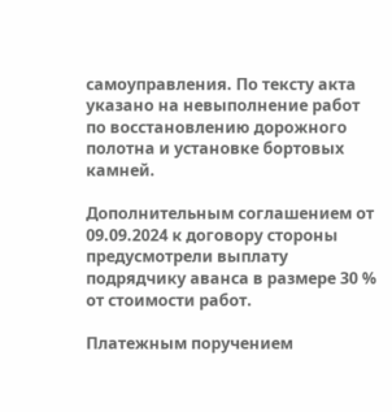самоуправления. По тексту акта указано на невыполнение работ по восстановлению дорожного полотна и установке бортовых камней.

Дополнительным соглашением от 09.09.2024 к договору стороны предусмотрели выплату подрядчику аванса в размере 30 % от стоимости работ.

Платежным поручением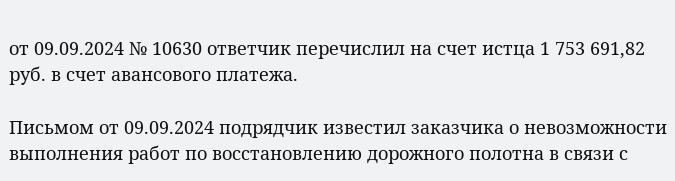от 09.09.2024 № 10630 ответчик перечислил на счет истца 1 753 691,82 руб. в счет авансового платежа.

Письмом от 09.09.2024 подрядчик известил заказчика о невозможности выполнения работ по восстановлению дорожного полотна в связи с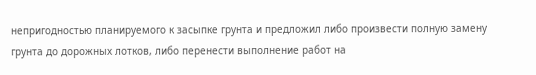непригодностью планируемого к засыпке грунта и предложил либо произвести полную замену грунта до дорожных лотков, либо перенести выполнение работ на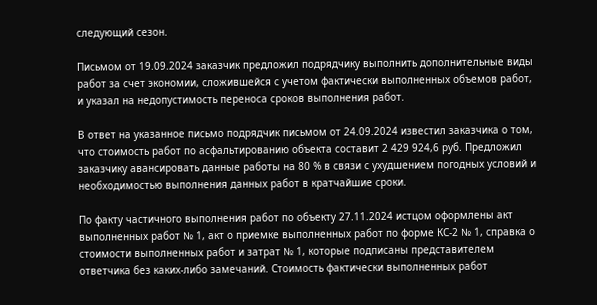следующий сезон.

Письмом от 19.09.2024 заказчик предложил подрядчику выполнить дополнительные виды работ за счет экономии, сложившейся с учетом фактически выполненных объемов работ, и указал на недопустимость переноса сроков выполнения работ.

В ответ на указанное письмо подрядчик письмом от 24.09.2024 известил заказчика о том, что стоимость работ по асфальтированию объекта составит 2 429 924,6 руб. Предложил заказчику авансировать данные работы на 80 % в связи с ухудшением погодных условий и необходимостью выполнения данных работ в кратчайшие сроки.

По факту частичного выполнения работ по объекту 27.11.2024 истцом оформлены акт выполненных работ № 1, акт о приемке выполненных работ по форме КС-2 № 1, справка о стоимости выполненных работ и затрат № 1, которые подписаны представителем ответчика без каких-либо замечаний. Стоимость фактически выполненных работ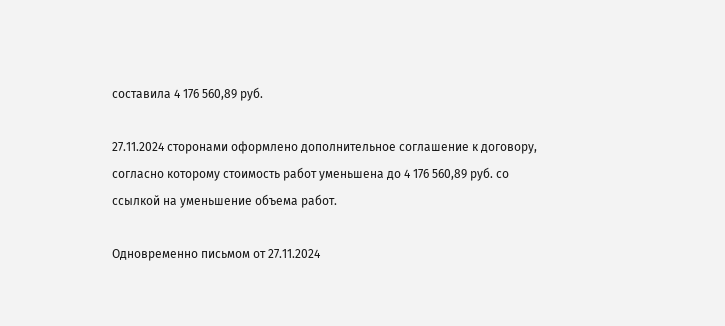составила 4 176 560,89 руб.

27.11.2024 сторонами оформлено дополнительное соглашение к договору, согласно которому стоимость работ уменьшена до 4 176 560,89 руб. со ссылкой на уменьшение объема работ.

Одновременно письмом от 27.11.2024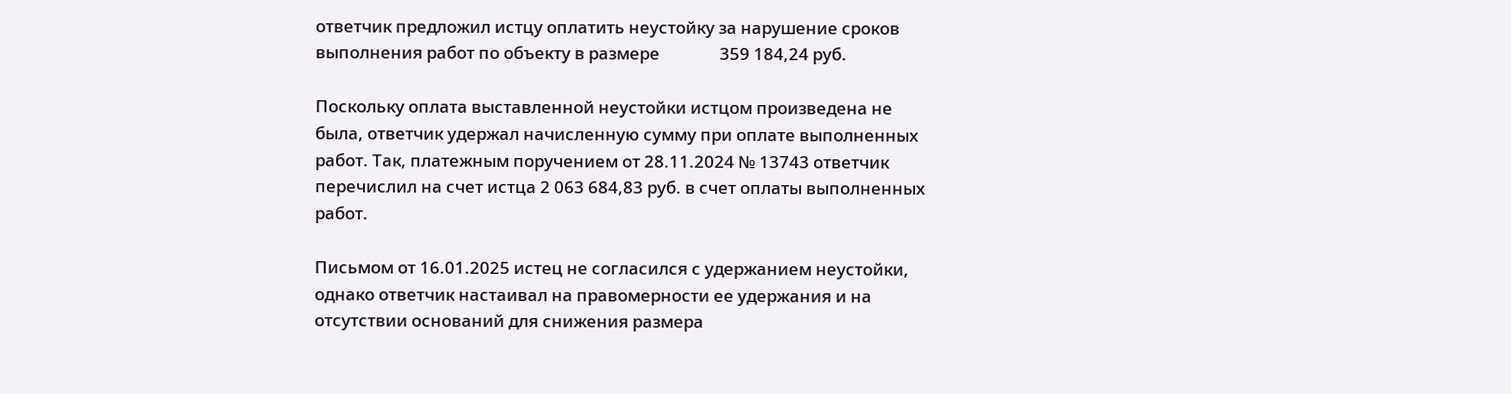ответчик предложил истцу оплатить неустойку за нарушение сроков выполнения работ по объекту в размере               359 184,24 руб.

Поскольку оплата выставленной неустойки истцом произведена не была, ответчик удержал начисленную сумму при оплате выполненных работ. Так, платежным поручением от 28.11.2024 № 13743 ответчик перечислил на счет истца 2 063 684,83 руб. в счет оплаты выполненных работ.

Письмом от 16.01.2025 истец не согласился с удержанием неустойки, однако ответчик настаивал на правомерности ее удержания и на отсутствии оснований для снижения размера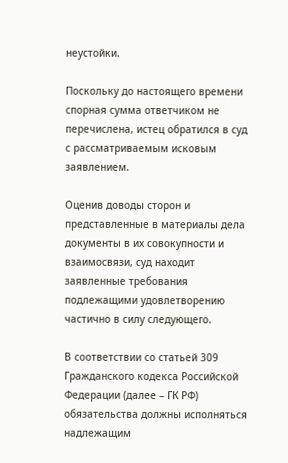неустойки.

Поскольку до настоящего времени спорная сумма ответчиком не перечислена, истец обратился в суд с рассматриваемым исковым заявлением.

Оценив доводы сторон и представленные в материалы дела документы в их совокупности и взаимосвязи, суд находит заявленные требования подлежащими удовлетворению частично в силу следующего.

В соответствии со статьей 309 Гражданского кодекса Российской Федерации (далее – ГК РФ) обязательства должны исполняться надлежащим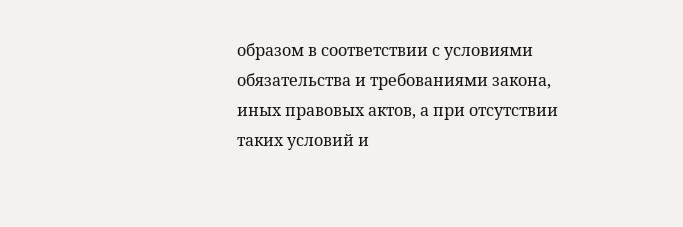образом в соответствии с условиями обязательства и требованиями закона, иных правовых актов, а при отсутствии таких условий и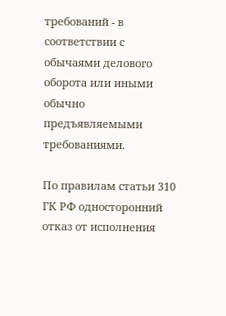требований - в соответствии с обычаями делового оборота или иными обычно предъявляемыми требованиями.

По правилам статьи 310 ГК РФ односторонний отказ от исполнения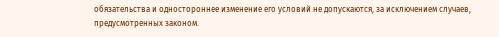обязательства и одностороннее изменение его условий не допускаются, за исключением случаев, предусмотренных законом.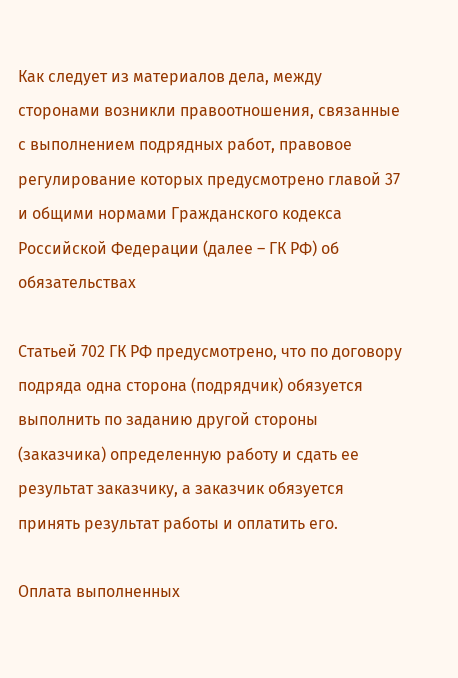Как следует из материалов дела, между сторонами возникли правоотношения, связанные с выполнением подрядных работ, правовое регулирование которых предусмотрено главой 37 и общими нормами Гражданского кодекса Российской Федерации (далее – ГК РФ) об обязательствах

Статьей 702 ГК РФ предусмотрено, что по договору подряда одна сторона (подрядчик) обязуется выполнить по заданию другой стороны (заказчика) определенную работу и сдать ее результат заказчику, а заказчик обязуется принять результат работы и оплатить его.

Оплата выполненных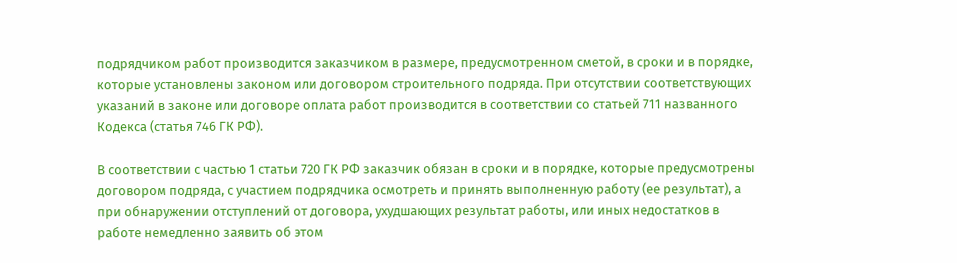подрядчиком работ производится заказчиком в размере, предусмотренном сметой, в сроки и в порядке, которые установлены законом или договором строительного подряда. При отсутствии соответствующих указаний в законе или договоре оплата работ производится в соответствии со статьей 711 названного Кодекса (статья 746 ГК РФ).

В соответствии с частью 1 статьи 720 ГК РФ заказчик обязан в сроки и в порядке, которые предусмотрены договором подряда, с участием подрядчика осмотреть и принять выполненную работу (ее результат), а при обнаружении отступлений от договора, ухудшающих результат работы, или иных недостатков в работе немедленно заявить об этом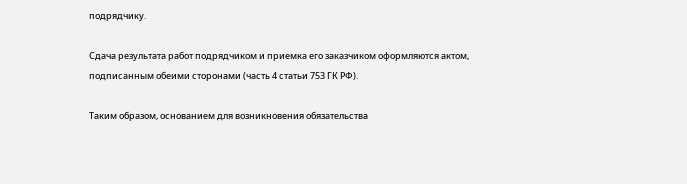подрядчику.

Сдача результата работ подрядчиком и приемка его заказчиком оформляются актом, подписанным обеими сторонами (часть 4 статьи 753 ГК РФ).

Таким образом, основанием для возникновения обязательства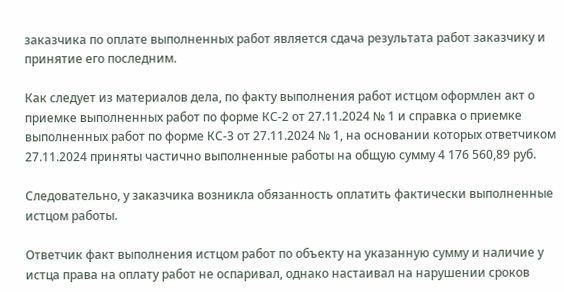заказчика по оплате выполненных работ является сдача результата работ заказчику и принятие его последним.

Как следует из материалов дела, по факту выполнения работ истцом оформлен акт о приемке выполненных работ по форме КС-2 от 27.11.2024 № 1 и справка о приемке выполненных работ по форме КС-3 от 27.11.2024 № 1, на основании которых ответчиком 27.11.2024 приняты частично выполненные работы на общую сумму 4 176 560,89 руб.

Следовательно, у заказчика возникла обязанность оплатить фактически выполненные истцом работы.

Ответчик факт выполнения истцом работ по объекту на указанную сумму и наличие у истца права на оплату работ не оспаривал, однако настаивал на нарушении сроков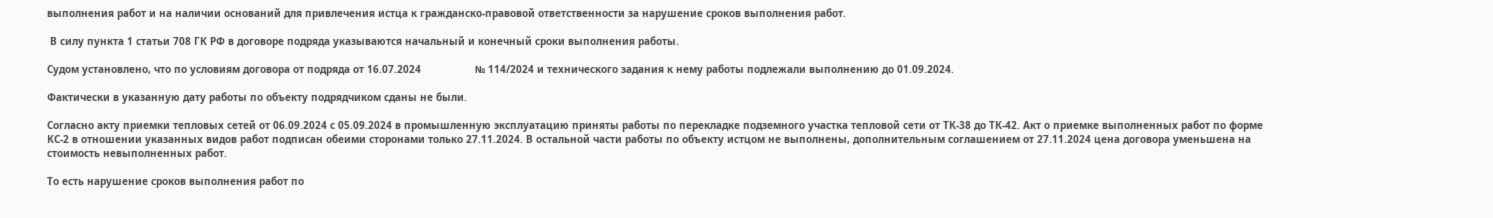выполнения работ и на наличии оснований для привлечения истца к гражданско-правовой ответственности за нарушение сроков выполнения работ.

 В силу пункта 1 статьи 708 ГК РФ в договоре подряда указываются начальный и конечный сроки выполнения работы.

Судом установлено, что по условиям договора от подряда от 16.07.2024                  № 114/2024 и технического задания к нему работы подлежали выполнению до 01.09.2024.

Фактически в указанную дату работы по объекту подрядчиком сданы не были.

Согласно акту приемки тепловых сетей от 06.09.2024 с 05.09.2024 в промышленную эксплуатацию приняты работы по перекладке подземного участка тепловой сети от ТК-38 до ТК-42. Акт о приемке выполненных работ по форме  КС-2 в отношении указанных видов работ подписан обеими сторонами только 27.11.2024. В остальной части работы по объекту истцом не выполнены, дополнительным соглашением от 27.11.2024 цена договора уменьшена на стоимость невыполненных работ.

То есть нарушение сроков выполнения работ по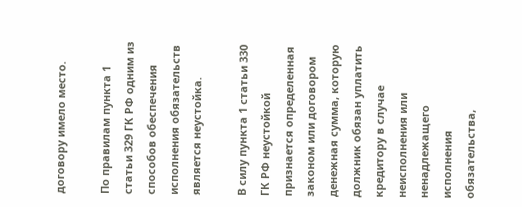договору имело место.

По правилам пункта 1 статьи 329 ГК РФ одним из способов обеспечения исполнения обязательств является неустойка.

В силу пункта 1 статьи 330 ГК РФ неустойкой признается определенная законом или договором денежная сумма, которую должник обязан уплатить кредитору в случае неисполнения или ненадлежащего исполнения обязательства,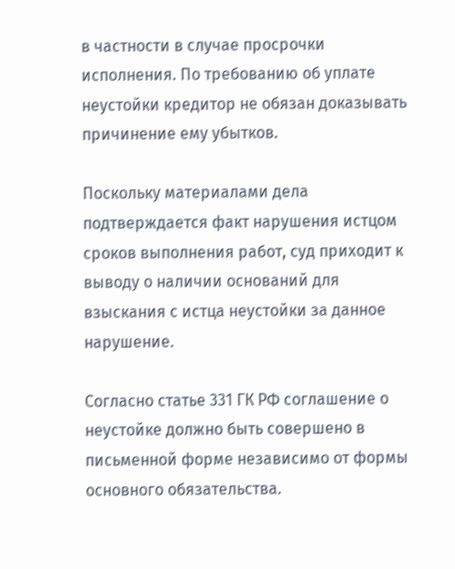в частности в случае просрочки исполнения. По требованию об уплате неустойки кредитор не обязан доказывать причинение ему убытков.

Поскольку материалами дела подтверждается факт нарушения истцом сроков выполнения работ, суд приходит к выводу о наличии оснований для взыскания с истца неустойки за данное нарушение.

Согласно статье 331 ГК РФ соглашение о неустойке должно быть совершено в письменной форме независимо от формы основного обязательства.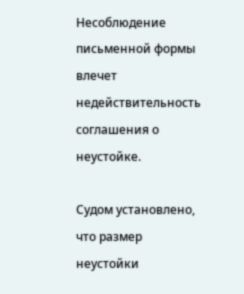Несоблюдение письменной формы влечет недействительность соглашения о неустойке.

Судом установлено, что размер неустойки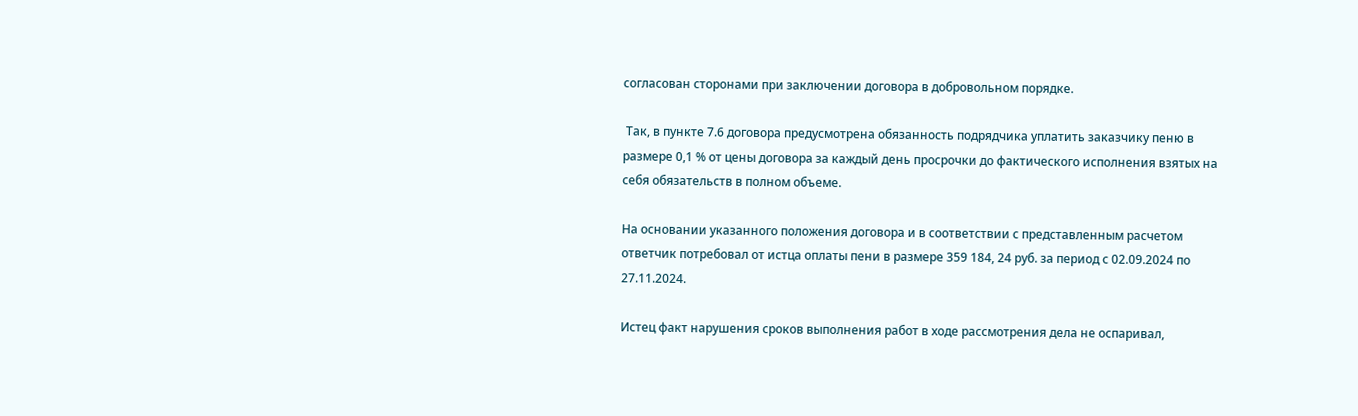согласован сторонами при заключении договора в добровольном порядке.

 Так, в пункте 7.6 договора предусмотрена обязанность подрядчика уплатить заказчику пеню в размере 0,1 % от цены договора за каждый день просрочки до фактического исполнения взятых на себя обязательств в полном объеме.

На основании указанного положения договора и в соответствии с представленным расчетом ответчик потребовал от истца оплаты пени в размере 359 184, 24 руб. за период с 02.09.2024 по 27.11.2024.

Истец факт нарушения сроков выполнения работ в ходе рассмотрения дела не оспаривал,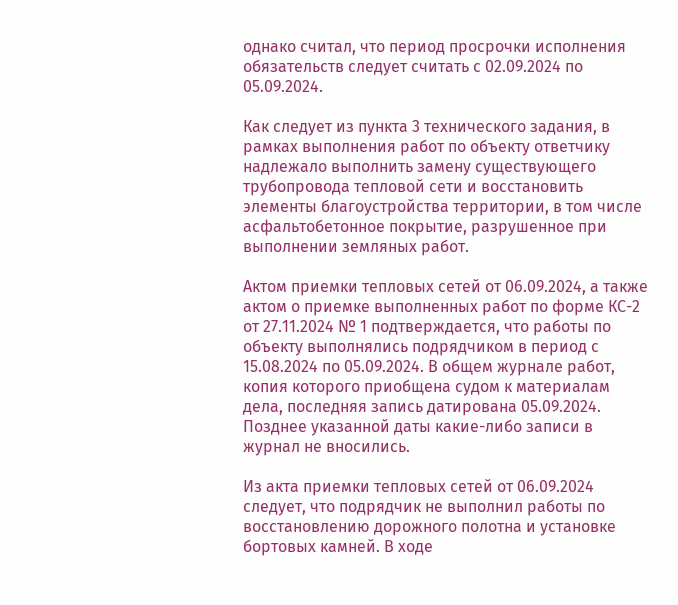однако считал, что период просрочки исполнения обязательств следует считать с 02.09.2024 по 05.09.2024.

Как следует из пункта 3 технического задания, в рамках выполнения работ по объекту ответчику надлежало выполнить замену существующего трубопровода тепловой сети и восстановить элементы благоустройства территории, в том числе асфальтобетонное покрытие, разрушенное при выполнении земляных работ.

Актом приемки тепловых сетей от 06.09.2024, а также актом о приемке выполненных работ по форме КС-2 от 27.11.2024 № 1 подтверждается, что работы по объекту выполнялись подрядчиком в период с 15.08.2024 по 05.09.2024. В общем журнале работ, копия которого приобщена судом к материалам дела, последняя запись датирована 05.09.2024. Позднее указанной даты какие-либо записи в журнал не вносились.

Из акта приемки тепловых сетей от 06.09.2024 следует, что подрядчик не выполнил работы по восстановлению дорожного полотна и установке бортовых камней. В ходе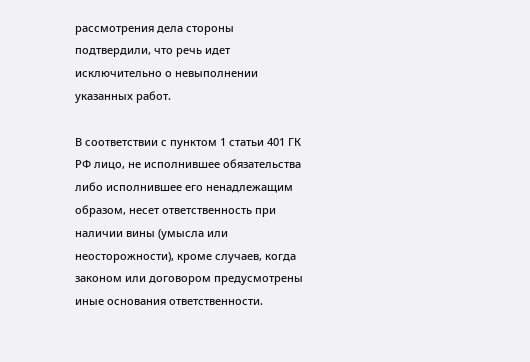рассмотрения дела стороны подтвердили, что речь идет исключительно о невыполнении указанных работ.

В соответствии с пунктом 1 статьи 401 ГК РФ лицо, не исполнившее обязательства либо исполнившее его ненадлежащим образом, несет ответственность при наличии вины (умысла или неосторожности), кроме случаев, когда законом или договором предусмотрены иные основания ответственности.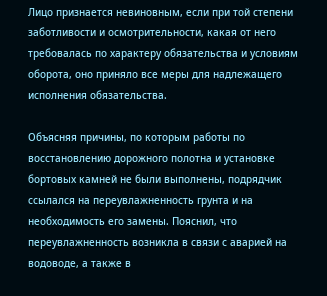Лицо признается невиновным, если при той степени заботливости и осмотрительности, какая от него требовалась по характеру обязательства и условиям оборота, оно приняло все меры для надлежащего исполнения обязательства.

Объясняя причины, по которым работы по восстановлению дорожного полотна и установке бортовых камней не были выполнены, подрядчик ссылался на переувлажненность грунта и на необходимость его замены. Пояснил, что переувлажненность возникла в связи с аварией на водоводе, а также в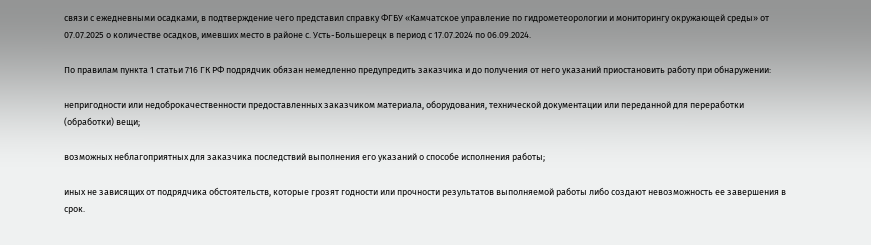связи с ежедневными осадками, в подтверждение чего представил справку ФГБУ «Камчатское управление по гидрометеорологии и мониторингу окружающей среды» от 07.07.2025 о количестве осадков, имевших место в районе с. Усть-Большерецк в период с 17.07.2024 по 06.09.2024.

По правилам пункта 1 статьи 716 ГК РФ подрядчик обязан немедленно предупредить заказчика и до получения от него указаний приостановить работу при обнаружении:

непригодности или недоброкачественности предоставленных заказчиком материала, оборудования, технической документации или переданной для переработки (обработки) вещи;

возможных неблагоприятных для заказчика последствий выполнения его указаний о способе исполнения работы;

иных не зависящих от подрядчика обстоятельств, которые грозят годности или прочности результатов выполняемой работы либо создают невозможность ее завершения в срок.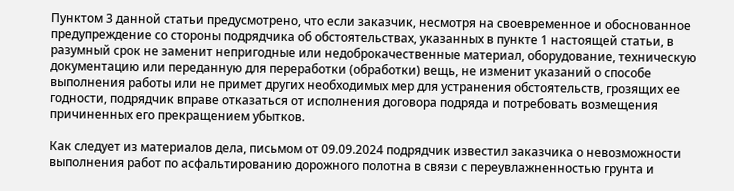Пунктом 3 данной статьи предусмотрено, что если заказчик, несмотря на своевременное и обоснованное предупреждение со стороны подрядчика об обстоятельствах, указанных в пункте 1 настоящей статьи, в разумный срок не заменит непригодные или недоброкачественные материал, оборудование, техническую документацию или переданную для переработки (обработки) вещь, не изменит указаний о способе выполнения работы или не примет других необходимых мер для устранения обстоятельств, грозящих ее годности, подрядчик вправе отказаться от исполнения договора подряда и потребовать возмещения причиненных его прекращением убытков.

Как следует из материалов дела, письмом от 09.09.2024 подрядчик известил заказчика о невозможности выполнения работ по асфальтированию дорожного полотна в связи с переувлажненностью грунта и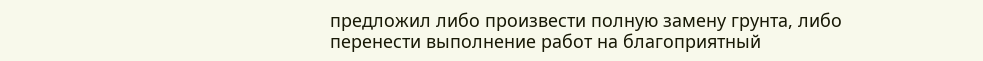предложил либо произвести полную замену грунта, либо перенести выполнение работ на благоприятный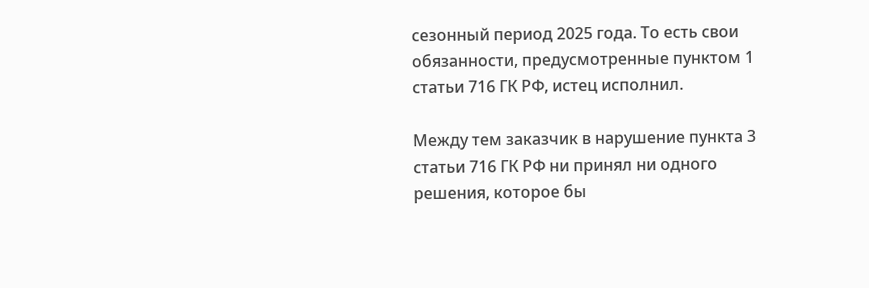сезонный период 2025 года. То есть свои обязанности, предусмотренные пунктом 1 статьи 716 ГК РФ, истец исполнил.

Между тем заказчик в нарушение пункта 3 статьи 716 ГК РФ ни принял ни одного решения, которое бы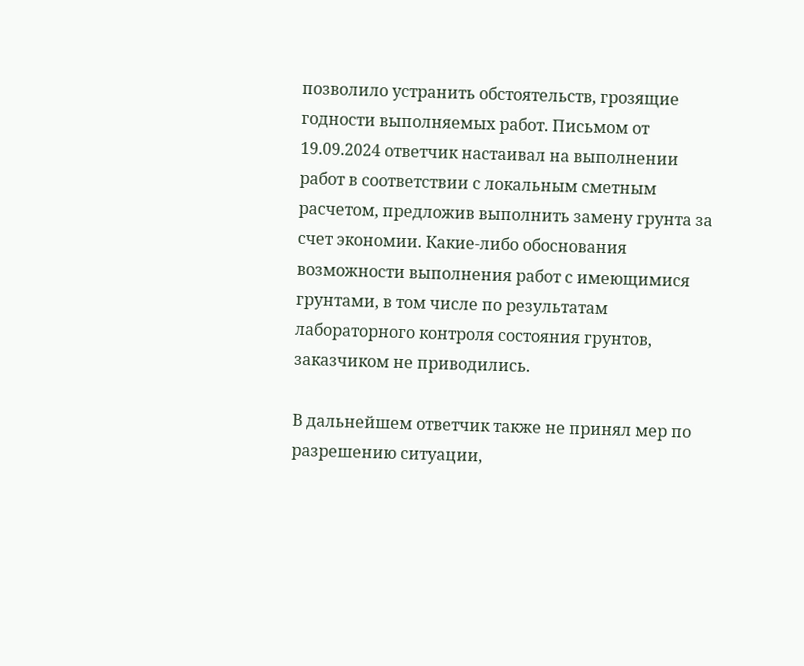позволило устранить обстоятельств, грозящие годности выполняемых работ. Письмом от 19.09.2024 ответчик настаивал на выполнении работ в соответствии с локальным сметным расчетом, предложив выполнить замену грунта за счет экономии. Какие-либо обоснования возможности выполнения работ с имеющимися грунтами, в том числе по результатам лабораторного контроля состояния грунтов, заказчиком не приводились.

В дальнейшем ответчик также не принял мер по разрешению ситуации,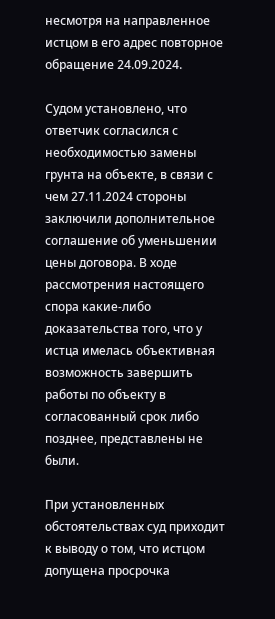несмотря на направленное истцом в его адрес повторное обращение 24.09.2024.

Судом установлено, что ответчик согласился с необходимостью замены грунта на объекте, в связи с чем 27.11.2024 стороны заключили дополнительное соглашение об уменьшении цены договора. В ходе рассмотрения настоящего спора какие-либо доказательства того, что у истца имелась объективная возможность завершить работы по объекту в согласованный срок либо позднее, представлены не были.

При установленных обстоятельствах суд приходит к выводу о том, что истцом допущена просрочка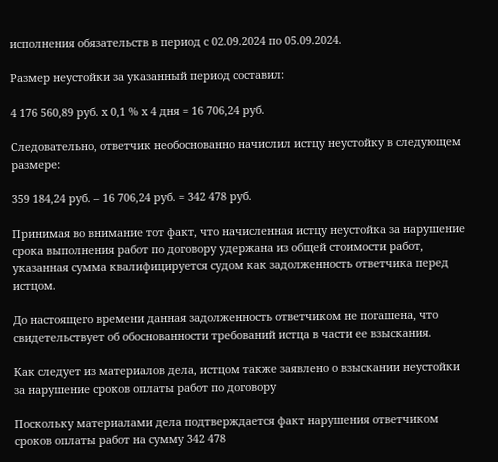исполнения обязательств в период с 02.09.2024 по 05.09.2024.

Размер неустойки за указанный период составил:

4 176 560,89 руб. х 0,1 % х 4 дня = 16 706,24 руб.

Следовательно, ответчик необоснованно начислил истцу неустойку в следующем размере:

359 184,24 руб. – 16 706,24 руб. = 342 478 руб.

Принимая во внимание тот факт, что начисленная истцу неустойка за нарушение срока выполнения работ по договору удержана из общей стоимости работ, указанная сумма квалифицируется судом как задолженность ответчика перед истцом.

До настоящего времени данная задолженность ответчиком не погашена, что свидетельствует об обоснованности требований истца в части ее взыскания.

Как следует из материалов дела, истцом также заявлено о взыскании неустойки за нарушение сроков оплаты работ по договору

Поскольку материалами дела подтверждается факт нарушения ответчиком сроков оплаты работ на сумму 342 478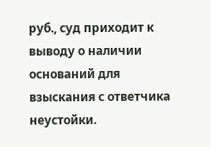руб., суд приходит к выводу о наличии оснований для взыскания с ответчика неустойки.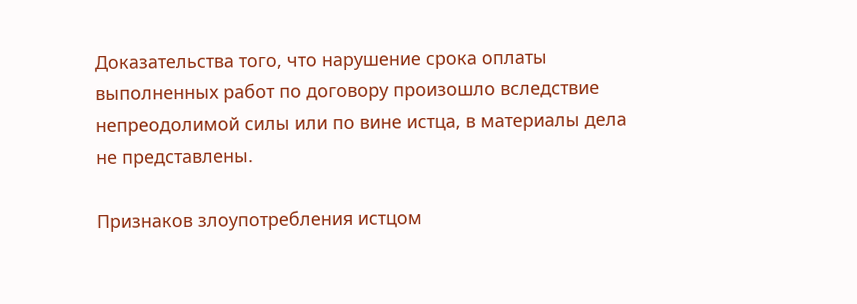Доказательства того, что нарушение срока оплаты выполненных работ по договору произошло вследствие непреодолимой силы или по вине истца, в материалы дела не представлены.

Признаков злоупотребления истцом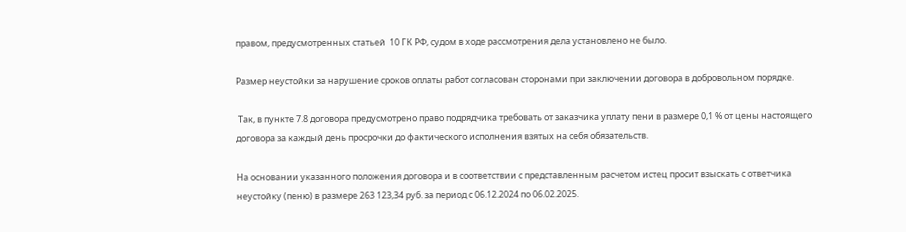правом, предусмотренных статьей  10 ГК РФ, судом в ходе рассмотрения дела установлено не было.

Размер неустойки за нарушение сроков оплаты работ согласован сторонами при заключении договора в добровольном порядке.

 Так, в пункте 7.8 договора предусмотрено право подрядчика требовать от заказчика уплату пени в размере 0,1 % от цены настоящего договора за каждый день просрочки до фактического исполнения взятых на себя обязательств.

На основании указанного положения договора и в соответствии с представленным расчетом истец просит взыскать с ответчика неустойку (пеню) в размере 263 123,34 руб. за период с 06.12.2024 по 06.02.2025.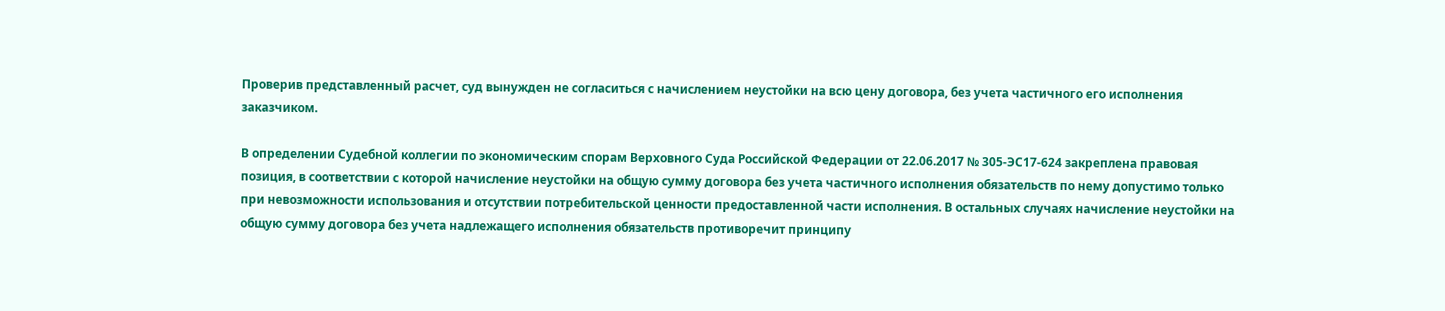Проверив представленный расчет, суд вынужден не согласиться с начислением неустойки на всю цену договора, без учета частичного его исполнения заказчиком.

В определении Судебной коллегии по экономическим спорам Верховного Суда Российской Федерации от 22.06.2017 № 305-ЭС17-624 закреплена правовая позиция, в соответствии с которой начисление неустойки на общую сумму договора без учета частичного исполнения обязательств по нему допустимо только при невозможности использования и отсутствии потребительской ценности предоставленной части исполнения. В остальных случаях начисление неустойки на общую сумму договора без учета надлежащего исполнения обязательств противоречит принципу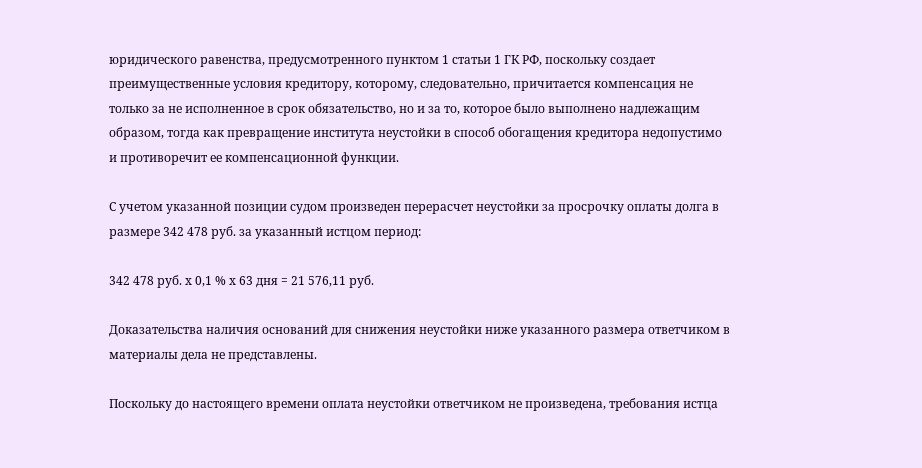юридического равенства, предусмотренного пунктом 1 статьи 1 ГК РФ, поскольку создает преимущественные условия кредитору, которому, следовательно, причитается компенсация не только за не исполненное в срок обязательство, но и за то, которое было выполнено надлежащим образом, тогда как превращение института неустойки в способ обогащения кредитора недопустимо и противоречит ее компенсационной функции.

С учетом указанной позиции судом произведен перерасчет неустойки за просрочку оплаты долга в размере 342 478 руб. за указанный истцом период:

342 478 руб. х 0,1 % х 63 дня = 21 576,11 руб.

Доказательства наличия оснований для снижения неустойки ниже указанного размера ответчиком в материалы дела не представлены.

Поскольку до настоящего времени оплата неустойки ответчиком не произведена, требования истца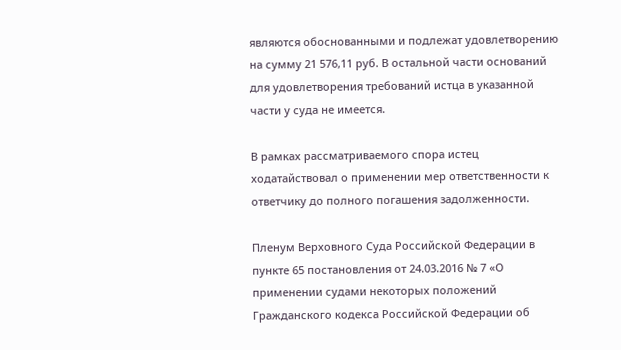являются обоснованными и подлежат удовлетворению на сумму 21 576,11 руб. В остальной части оснований для удовлетворения требований истца в указанной части у суда не имеется.

В рамках рассматриваемого спора истец ходатайствовал о применении мер ответственности к ответчику до полного погашения задолженности.

Пленум Верховного Суда Российской Федерации в пункте 65 постановления от 24.03.2016 № 7 «О применении судами некоторых положений Гражданского кодекса Российской Федерации об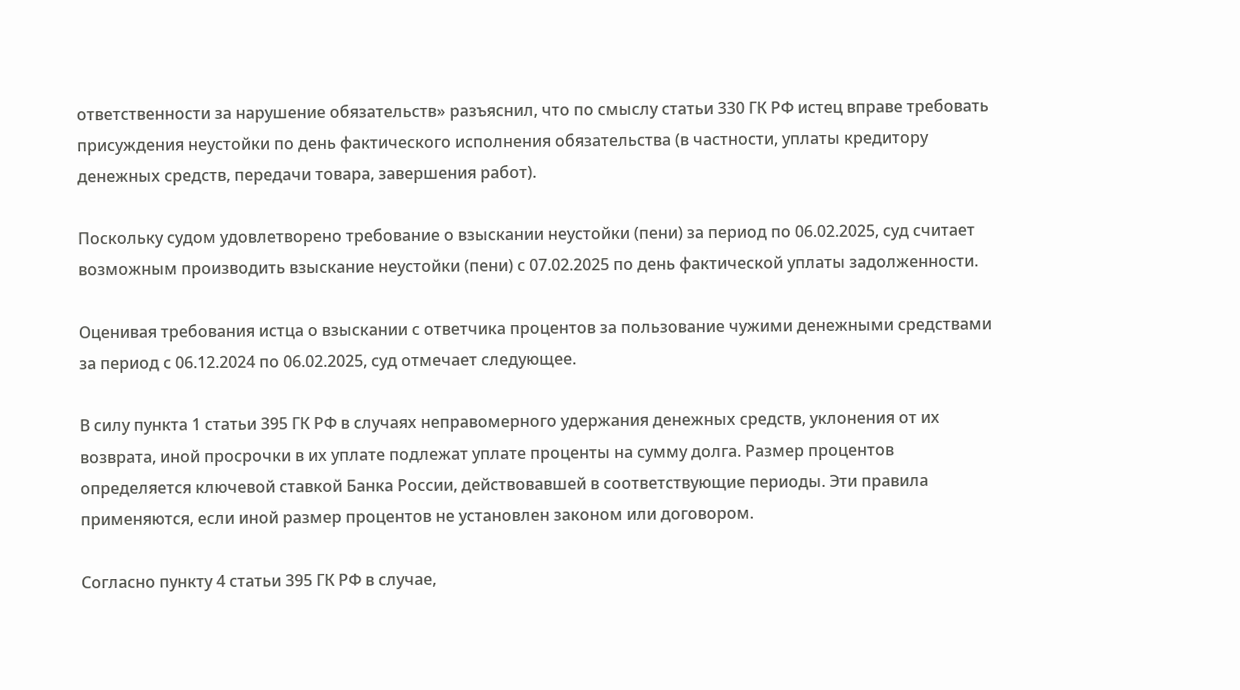ответственности за нарушение обязательств» разъяснил, что по смыслу статьи 330 ГК РФ истец вправе требовать присуждения неустойки по день фактического исполнения обязательства (в частности, уплаты кредитору денежных средств, передачи товара, завершения работ).

Поскольку судом удовлетворено требование о взыскании неустойки (пени) за период по 06.02.2025, суд считает возможным производить взыскание неустойки (пени) с 07.02.2025 по день фактической уплаты задолженности.

Оценивая требования истца о взыскании с ответчика процентов за пользование чужими денежными средствами за период с 06.12.2024 по 06.02.2025, суд отмечает следующее.

В силу пункта 1 статьи 395 ГК РФ в случаях неправомерного удержания денежных средств, уклонения от их возврата, иной просрочки в их уплате подлежат уплате проценты на сумму долга. Размер процентов определяется ключевой ставкой Банка России, действовавшей в соответствующие периоды. Эти правила применяются, если иной размер процентов не установлен законом или договором.

Согласно пункту 4 статьи 395 ГК РФ в случае,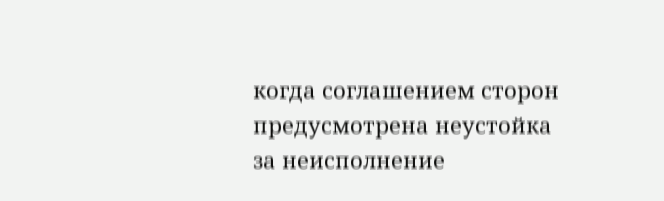когда соглашением сторон предусмотрена неустойка за неисполнение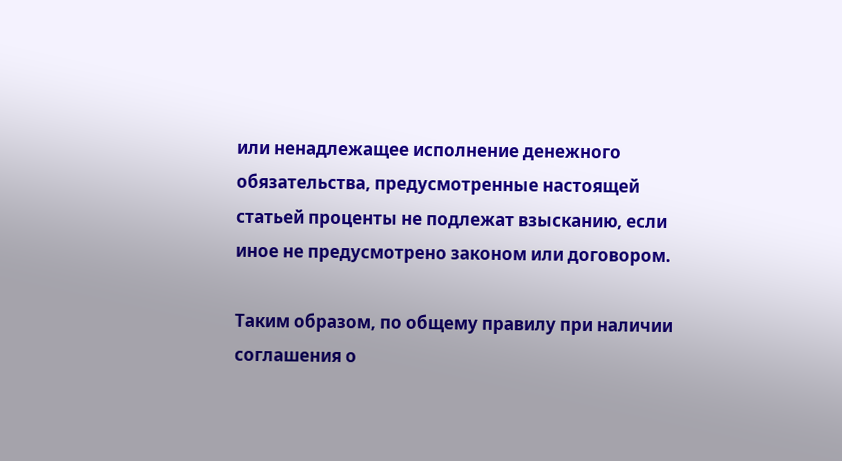или ненадлежащее исполнение денежного обязательства, предусмотренные настоящей статьей проценты не подлежат взысканию, если иное не предусмотрено законом или договором.

Таким образом, по общему правилу при наличии соглашения о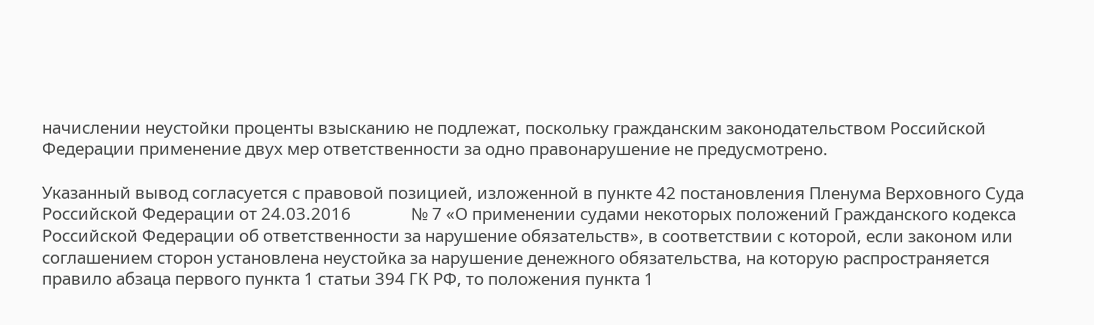начислении неустойки проценты взысканию не подлежат, поскольку гражданским законодательством Российской Федерации применение двух мер ответственности за одно правонарушение не предусмотрено.

Указанный вывод согласуется с правовой позицией, изложенной в пункте 42 постановления Пленума Верховного Суда Российской Федерации от 24.03.2016               № 7 «О применении судами некоторых положений Гражданского кодекса Российской Федерации об ответственности за нарушение обязательств», в соответствии с которой, если законом или соглашением сторон установлена неустойка за нарушение денежного обязательства, на которую распространяется правило абзаца первого пункта 1 статьи 394 ГК РФ, то положения пункта 1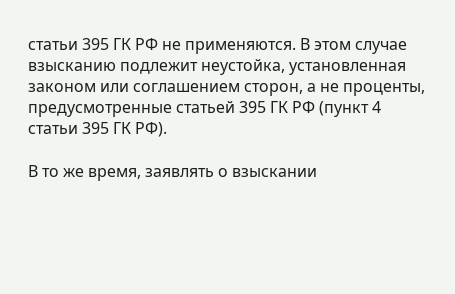статьи 395 ГК РФ не применяются. В этом случае взысканию подлежит неустойка, установленная законом или соглашением сторон, а не проценты, предусмотренные статьей 395 ГК РФ (пункт 4 статьи 395 ГК РФ).

В то же время, заявлять о взыскании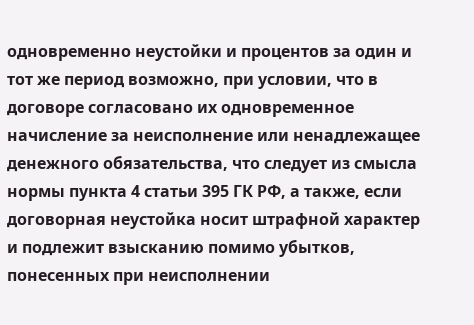одновременно неустойки и процентов за один и тот же период возможно, при условии, что в договоре согласовано их одновременное начисление за неисполнение или ненадлежащее денежного обязательства, что следует из смысла нормы пункта 4 статьи 395 ГК РФ, а также, если договорная неустойка носит штрафной характер и подлежит взысканию помимо убытков, понесенных при неисполнении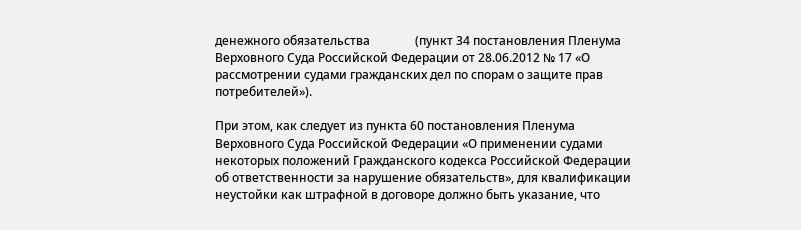денежного обязательства               (пункт 34 постановления Пленума Верховного Суда Российской Федерации от 28.06.2012 № 17 «О рассмотрении судами гражданских дел по спорам о защите прав потребителей»).

При этом, как следует из пункта 60 постановления Пленума Верховного Суда Российской Федерации «О применении судами некоторых положений Гражданского кодекса Российской Федерации об ответственности за нарушение обязательств», для квалификации неустойки как штрафной в договоре должно быть указание, что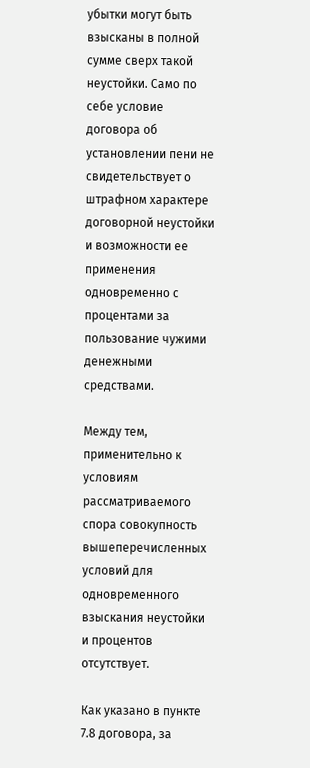убытки могут быть взысканы в полной сумме сверх такой неустойки. Само по себе условие договора об установлении пени не свидетельствует о штрафном характере договорной неустойки и возможности ее применения одновременно с процентами за пользование чужими денежными средствами.

Между тем, применительно к условиям рассматриваемого спора совокупность вышеперечисленных условий для одновременного взыскания неустойки и процентов отсутствует.

Как указано в пункте 7.8 договора, за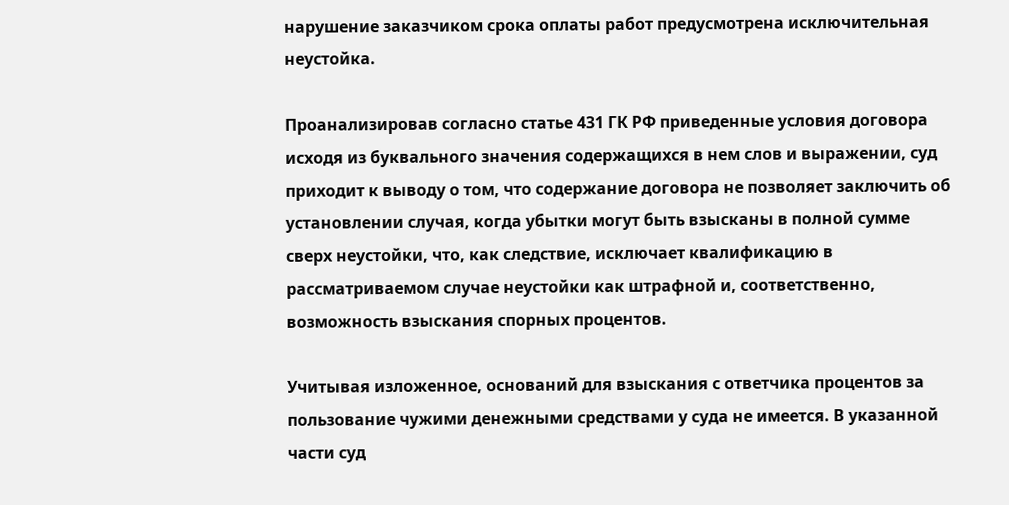нарушение заказчиком срока оплаты работ предусмотрена исключительная неустойка.

Проанализировав согласно статье 431 ГК РФ приведенные условия договора исходя из буквального значения содержащихся в нем слов и выражении, суд приходит к выводу о том, что содержание договора не позволяет заключить об установлении случая, когда убытки могут быть взысканы в полной сумме сверх неустойки, что, как следствие, исключает квалификацию в рассматриваемом случае неустойки как штрафной и, соответственно, возможность взыскания спорных процентов.

Учитывая изложенное, оснований для взыскания с ответчика процентов за пользование чужими денежными средствами у суда не имеется. В указанной части суд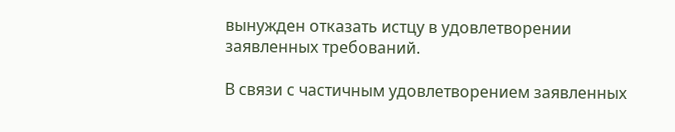вынужден отказать истцу в удовлетворении заявленных требований.

В связи с частичным удовлетворением заявленных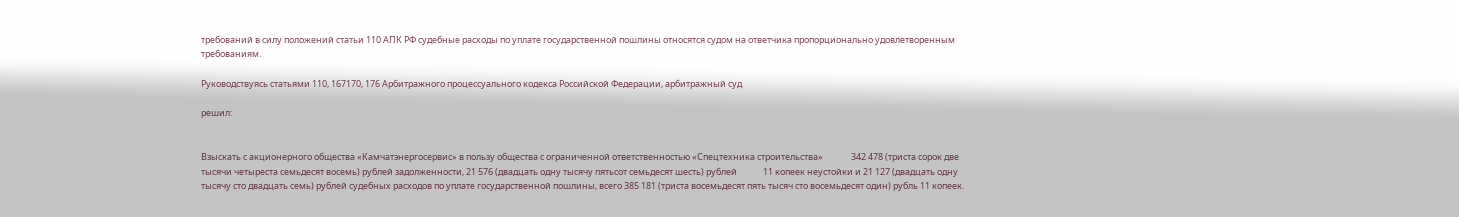требований в силу положений статьи 110 АПК РФ судебные расходы по уплате государственной пошлины относятся судом на ответчика пропорционально удовлетворенным требованиям.

Руководствуясь статьями 110, 167170, 176 Арбитражного процессуального кодекса Российской Федерации, арбитражный суд

решил:


Взыскать с акционерного общества «Камчатэнергосервис» в пользу общества с ограниченной ответственностью «Спецтехника строительства»              342 478 (триста сорок две тысячи четыреста семьдесят восемь) рублей задолженности, 21 576 (двадцать одну тысячу пятьсот семьдесят шесть) рублей             11 копеек неустойки и 21 127 (двадцать одну тысячу сто двадцать семь) рублей судебных расходов по уплате государственной пошлины, всего 385 181 (триста восемьдесят пять тысяч сто восемьдесят один) рубль 11 копеек.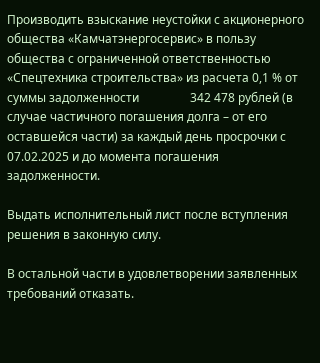Производить взыскание неустойки с акционерного общества «Камчатэнергосервис» в пользу общества с ограниченной ответственностью «Спецтехника строительства» из расчета 0,1 % от суммы задолженности                 342 478 рублей (в случае частичного погашения долга – от его оставшейся части) за каждый день просрочки с 07.02.2025 и до момента погашения задолженности.

Выдать исполнительный лист после вступления решения в законную силу.

В остальной части в удовлетворении заявленных требований отказать.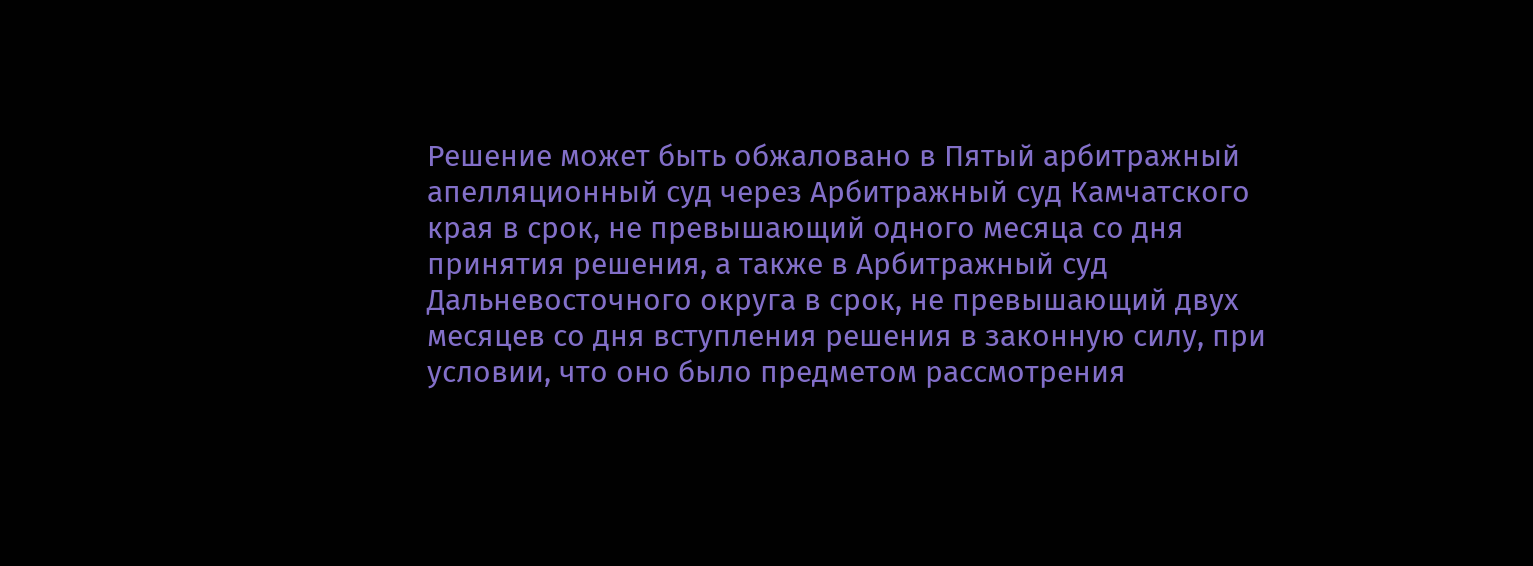Решение может быть обжаловано в Пятый арбитражный апелляционный суд через Арбитражный суд Камчатского края в срок, не превышающий одного месяца со дня принятия решения, а также в Арбитражный суд Дальневосточного округа в срок, не превышающий двух месяцев со дня вступления решения в законную силу, при условии, что оно было предметом рассмотрения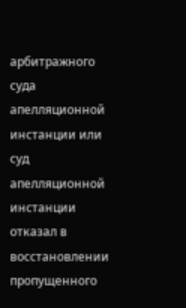арбитражного суда апелляционной инстанции или суд апелляционной инстанции отказал в восстановлении пропущенного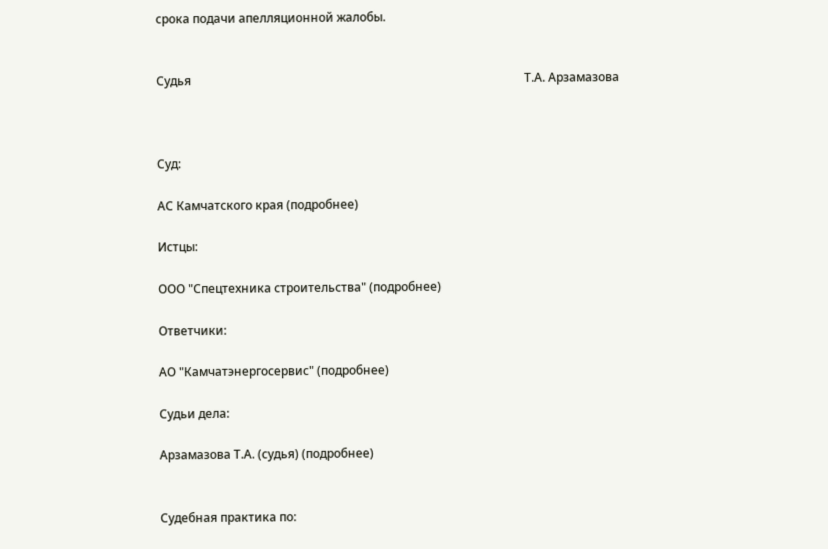срока подачи апелляционной жалобы.


Судья                                                                                                               Т.А. Арзамазова



Суд:

АС Камчатского края (подробнее)

Истцы:

ООО "Спецтехника строительства" (подробнее)

Ответчики:

АО "Камчатэнергосервис" (подробнее)

Судьи дела:

Арзамазова Т.А. (судья) (подробнее)


Судебная практика по: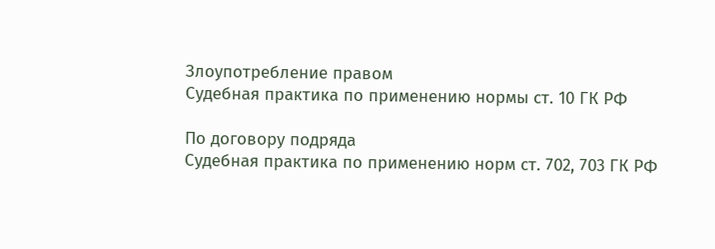Злоупотребление правом
Судебная практика по применению нормы ст. 10 ГК РФ

По договору подряда
Судебная практика по применению норм ст. 702, 703 ГК РФ